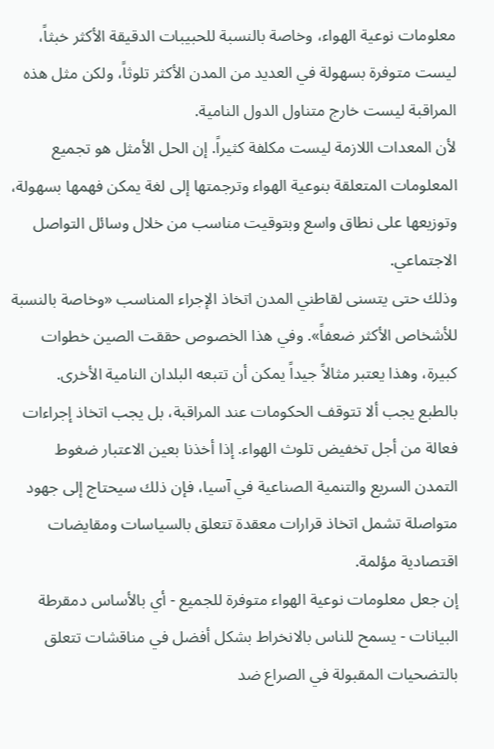معلومات نوعية الهواء، وخاصة بالنسبة للحبيبات الدقيقة الأكثر خبثاً، ليست متوفرة بسهولة في العديد من المدن الأكثر تلوثاً، ولكن مثل هذه المراقبة ليست خارج متناول الدول النامية.
لأن المعدات اللازمة ليست مكلفة كثيراً. إن الحل الأمثل هو تجميع المعلومات المتعلقة بنوعية الهواء وترجمتها إلى لغة يمكن فهمها بسهولة، وتوزيعها على نطاق واسع وبتوقيت مناسب من خلال وسائل التواصل الاجتماعي.
وذلك حتى يتسنى لقاطني المدن اتخاذ الإجراء المناسب «وخاصة بالنسبة للأشخاص الأكثر ضعفاً». وفي هذا الخصوص حققت الصين خطوات كبيرة، وهذا يعتبر مثالاً جيداً يمكن أن تتبعه البلدان النامية الأخرى.
بالطبع يجب ألا تتوقف الحكومات عند المراقبة، بل يجب اتخاذ إجراءات فعالة من أجل تخفيض تلوث الهواء. إذا أخذنا بعين الاعتبار ضغوط التمدن السريع والتنمية الصناعية في آسيا، فإن ذلك سيحتاج إلى جهود متواصلة تشمل اتخاذ قرارات معقدة تتعلق بالسياسات ومقايضات اقتصادية مؤلمة.
إن جعل معلومات نوعية الهواء متوفرة للجميع - أي بالأساس دمقرطة البيانات - يسمح للناس بالانخراط بشكل أفضل في مناقشات تتعلق بالتضحيات المقبولة في الصراع ضد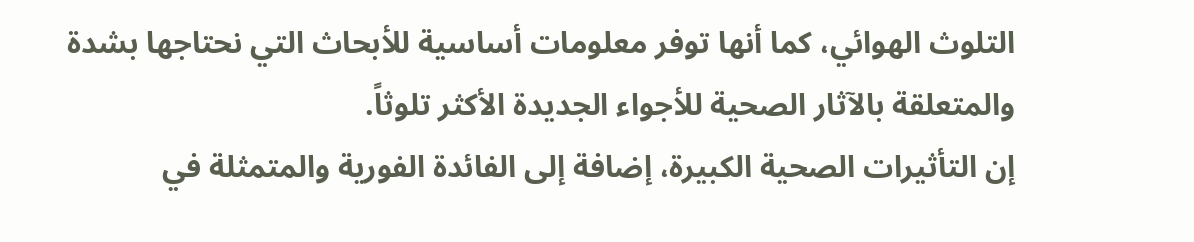التلوث الهوائي، كما أنها توفر معلومات أساسية للأبحاث التي نحتاجها بشدة والمتعلقة بالآثار الصحية للأجواء الجديدة الأكثر تلوثاً.
إن التأثيرات الصحية الكبيرة، إضافة إلى الفائدة الفورية والمتمثلة في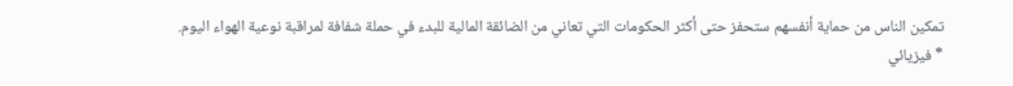تمكين الناس من حماية أنفسهم ستحفز حتى أكثر الحكومات التي تعاني من الضائقة المالية للبدء في حملة شفافة لمراقبة نوعية الهواء اليوم.
* فيزيائي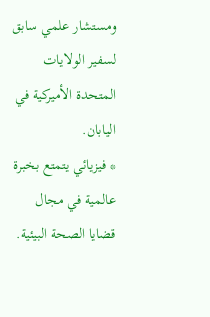ومستشار علمي سابق لسفير الولايات المتحدة الأميركية في اليابان.
* فيزيائي يتمتع بخبرة عالمية في مجال قضايا الصحة البيئية.